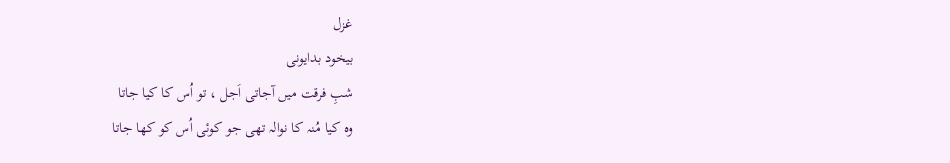غزل
بیخود بدایونی
شبِ فرقت میں آجاتی اَجل ، تو اُس کا کیا جاتا
وہ کیا مُنہ کا نوالہ تھی جو کوئی اُس کو کھا جاتا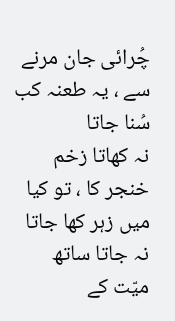چُرائی جان مرنے سے ، یہ طعنہ کب سُنا جاتا
نہ کھاتا زخم خنجر کا ، تو کیا میں زہر کھا جاتا
نہ جاتا ساتھ میّت کے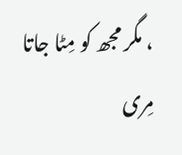، مگر مجھ کو مِٹا جاتا
مِری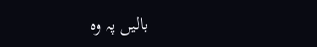بالیں پہ وہ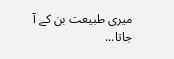میری طبیعت بن کے آ جاتا...